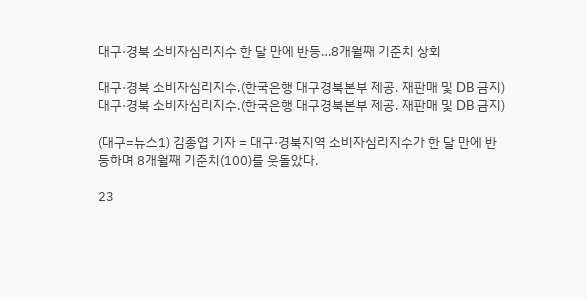대구·경북 소비자심리지수 한 달 만에 반등…8개월째 기준치 상회

대구·경북 소비자심리지수.(한국은행 대구경북본부 제공. 재판매 및 DB 금지)
대구·경북 소비자심리지수.(한국은행 대구경북본부 제공. 재판매 및 DB 금지)

(대구=뉴스1) 김종엽 기자 = 대구·경북지역 소비자심리지수가 한 달 만에 반등하며 8개월째 기준치(100)를 웃돌았다.

23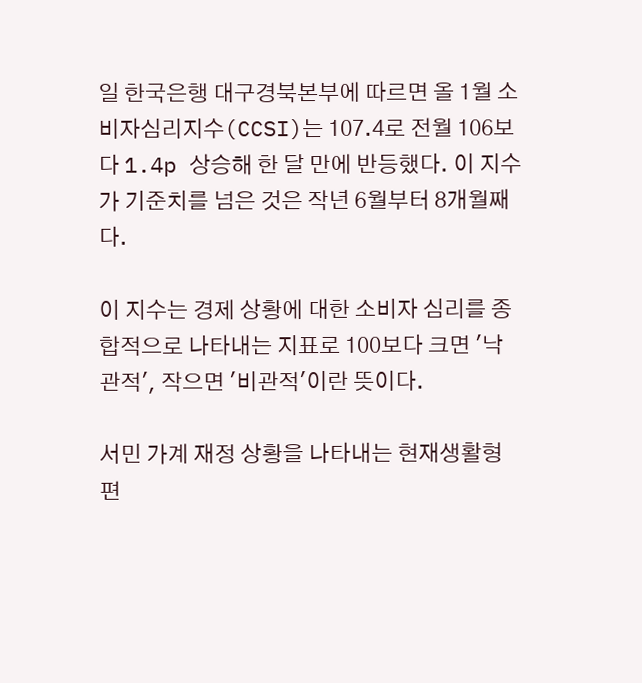일 한국은행 대구경북본부에 따르면 올 1월 소비자심리지수(CCSI)는 107.4로 전월 106보다 1.4p 상승해 한 달 만에 반등했다. 이 지수가 기준치를 넘은 것은 작년 6월부터 8개월째다.

이 지수는 경제 상황에 대한 소비자 심리를 종합적으로 나타내는 지표로 100보다 크면 '낙관적', 작으면 '비관적'이란 뜻이다.

서민 가계 재정 상황을 나타내는 현재생활형편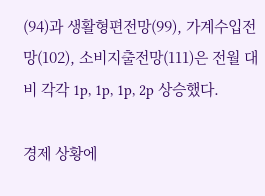(94)과 생활형편전망(99), 가계수입전망(102), 소비지출전망(111)은 전월 대비 각각 1p, 1p, 1p, 2p 상승했다.

경제 상황에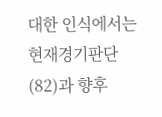대한 인식에서는 현재경기판단(82)과 향후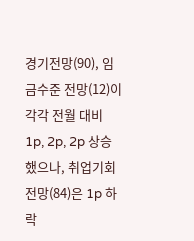경기전망(90), 임금수준 전망(12)이 각각 전월 대비 1p, 2p, 2p 상승했으나, 취업기회전망(84)은 1p 하락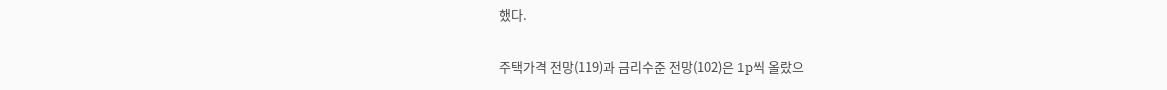했다.

주택가격 전망(119)과 금리수준 전망(102)은 1p씩 올랐으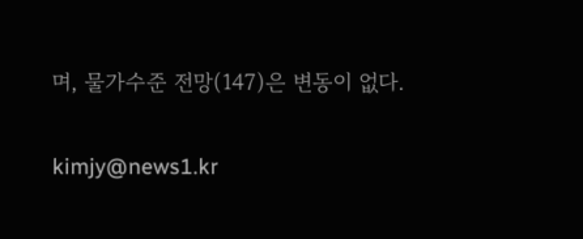며, 물가수준 전망(147)은 변동이 없다.

kimjy@news1.kr